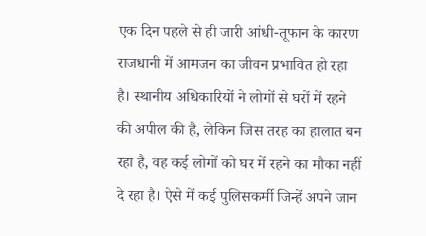एक दिन पहले से ही जारी आंधी-तूफान के कारण राजधानी में आमजन का जीवन प्रभावित हो रहा है। स्थानीय अधिकारियों ने लोगों से घरों में रहने की अपील की है, लेकिन जिस तरह का हालात बन रहा है, वह कई लोगों को घर में रहने का मौका नहीं दे रहा है। ऐसे में कई पुलिसकर्मी जिन्हें अपने जान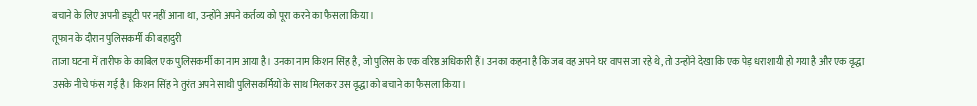बचाने के लिए अपनी ड्यूटी पर नहीं आना था, उन्होंने अपने कर्तव्य को पूरा करने का फैसला किया।
तूफान के दौरान पुलिसकर्मी की बहादुरी
ताजा घटना में तारीफ के काबिल एक पुलिसकर्मी का नाम आया है। उनका नाम किशन सिंह है, जो पुलिस के एक वरिष्ठ अधिकारी हैं। उनका कहना है कि जब वह अपने घर वापस जा रहे थे, तो उन्होंने देखा कि एक पेड़ धराशायी हो गया है और एक वृद्धा उसके नीचे फंस गई है। किशन सिंह ने तुरंत अपने साथी पुलिसकर्मियों के साथ मिलकर उस वृद्धा को बचाने का फैसला किया।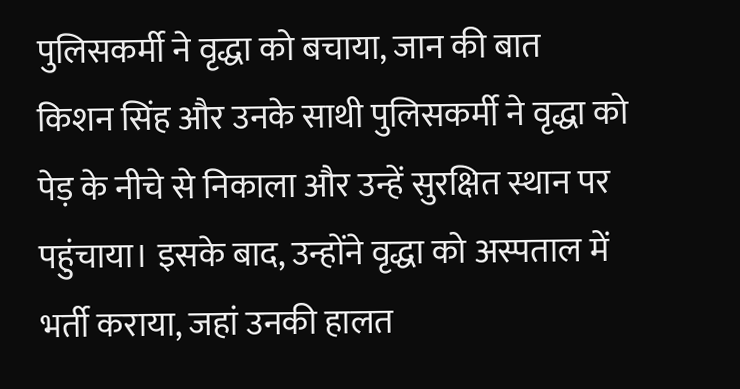पुलिसकर्मी ने वृद्धा को बचाया, जान की बात
किशन सिंह और उनके साथी पुलिसकर्मी ने वृद्धा को पेड़ के नीचे से निकाला और उन्हें सुरक्षित स्थान पर पहुंचाया। इसके बाद, उन्होंने वृद्धा को अस्पताल में भर्ती कराया, जहां उनकी हालत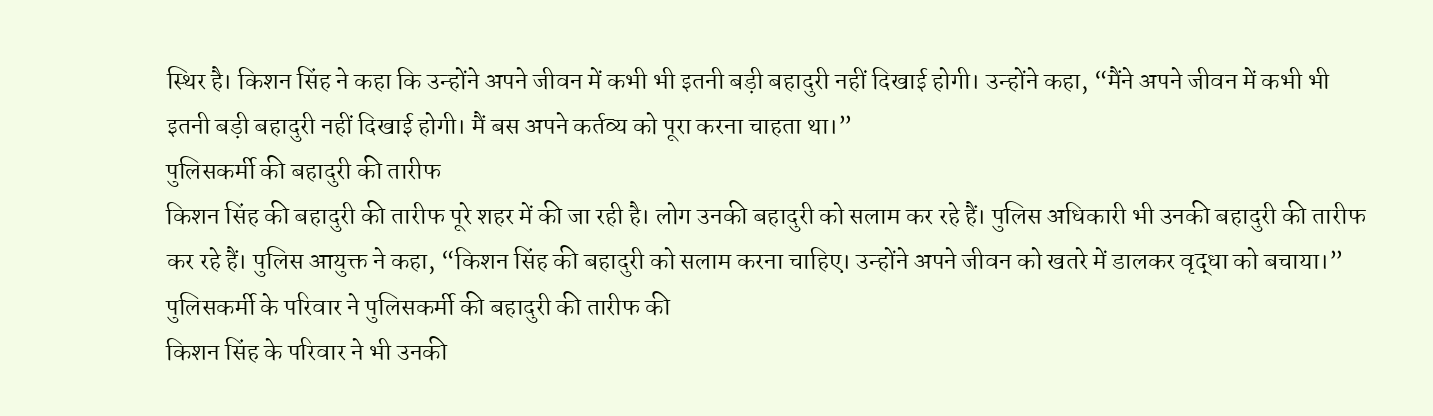स्थिर है। किशन सिंह ने कहा कि उन्होंने अपने जीवन में कभी भी इतनी बड़ी बहादुरी नहीं दिखाई होगी। उन्होंने कहा, “मैंने अपने जीवन में कभी भी इतनी बड़ी बहादुरी नहीं दिखाई होगी। मैं बस अपने कर्तव्य को पूरा करना चाहता था।”
पुलिसकर्मी की बहादुरी की तारीफ
किशन सिंह की बहादुरी की तारीफ पूरे शहर में की जा रही है। लोग उनकी बहादुरी को सलाम कर रहे हैं। पुलिस अधिकारी भी उनकी बहादुरी की तारीफ कर रहे हैं। पुलिस आयुक्त ने कहा, “किशन सिंह की बहादुरी को सलाम करना चाहिए। उन्होंने अपने जीवन को खतरे में डालकर वृद्धा को बचाया।”
पुलिसकर्मी के परिवार ने पुलिसकर्मी की बहादुरी की तारीफ की
किशन सिंह के परिवार ने भी उनकी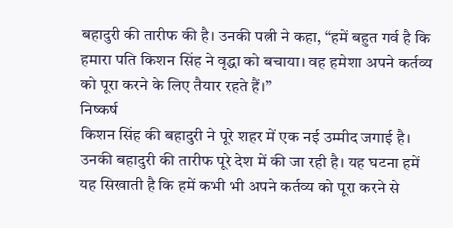बहादुरी की तारीफ की है। उनकी पत्नी ने कहा, “हमें बहुत गर्व है कि हमारा पति किशन सिंह ने वृद्धा को बचाया। वह हमेशा अपने कर्तव्य को पूरा करने के लिए तैयार रहते हैं।”
निष्कर्ष
किशन सिंह की बहादुरी ने पूरे शहर में एक नई उम्मीद जगाई है। उनकी बहादुरी की तारीफ पूरे देश में की जा रही है। यह घटना हमें यह सिखाती है कि हमें कभी भी अपने कर्तव्य को पूरा करने से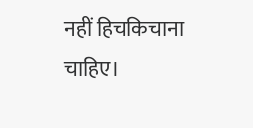नहीं हिचकिचाना चाहिए।